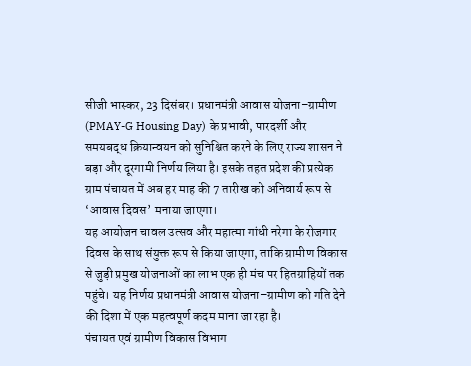सीजी भास्कर, 23 दिसंबर। प्रधानमंत्री आवास योजना–ग्रामीण (PMAY-G Housing Day) के प्रभावी, पारदर्शी और समयबद्ध क्रियान्वयन को सुनिश्चित करने के लिए राज्य शासन ने बड़ा और दूरगामी निर्णय लिया है। इसके तहत प्रदेश की प्रत्येक ग्राम पंचायत में अब हर माह की 7 तारीख को अनिवार्य रूप से ‘आवास दिवस’ मनाया जाएगा।
यह आयोजन चावल उत्सव और महात्मा गांधी नरेगा के रोजगार दिवस के साथ संयुक्त रूप से किया जाएगा, ताकि ग्रामीण विकास से जुड़ी प्रमुख योजनाओं का लाभ एक ही मंच पर हितग्राहियों तक पहुंचे। यह निर्णय प्रधानमंत्री आवास योजना–ग्रामीण को गति देने की दिशा में एक महत्वपूर्ण कदम माना जा रहा है।
पंचायत एवं ग्रामीण विकास विभाग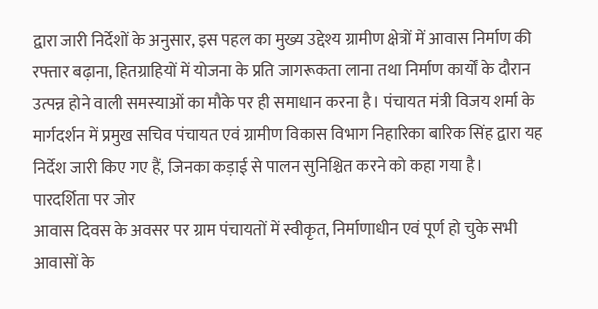द्वारा जारी निर्देशों के अनुसार, इस पहल का मुख्य उद्देश्य ग्रामीण क्षेत्रों में आवास निर्माण की रफ्तार बढ़ाना, हितग्राहियों में योजना के प्रति जागरूकता लाना तथा निर्माण कार्यों के दौरान उत्पन्न होने वाली समस्याओं का मौके पर ही समाधान करना है। पंचायत मंत्री विजय शर्मा के मार्गदर्शन में प्रमुख सचिव पंचायत एवं ग्रामीण विकास विभाग निहारिका बारिक सिंह द्वारा यह निर्देश जारी किए गए हैं, जिनका कड़ाई से पालन सुनिश्चित करने को कहा गया है।
पारदर्शिता पर जोर
आवास दिवस के अवसर पर ग्राम पंचायतों में स्वीकृत, निर्माणाधीन एवं पूर्ण हो चुके सभी आवासों के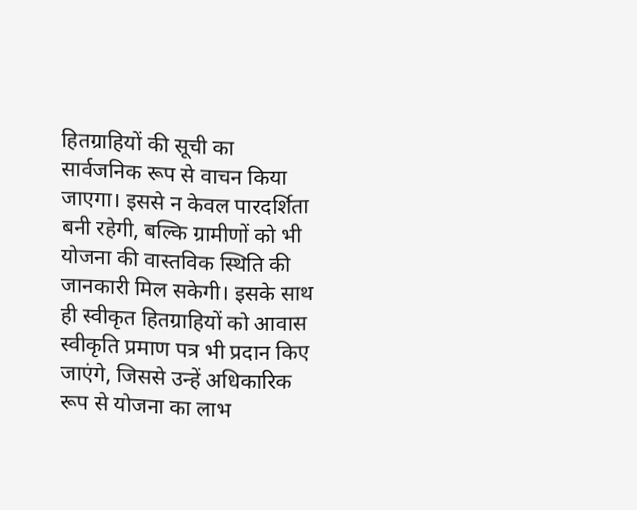हितग्राहियों की सूची का सार्वजनिक रूप से वाचन किया जाएगा। इससे न केवल पारदर्शिता बनी रहेगी, बल्कि ग्रामीणों को भी योजना की वास्तविक स्थिति की जानकारी मिल सकेगी। इसके साथ ही स्वीकृत हितग्राहियों को आवास स्वीकृति प्रमाण पत्र भी प्रदान किए जाएंगे, जिससे उन्हें अधिकारिक रूप से योजना का लाभ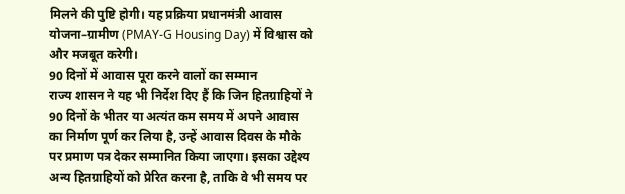मिलने की पुष्टि होगी। यह प्रक्रिया प्रधानमंत्री आवास योजना–ग्रामीण (PMAY-G Housing Day) में विश्वास को और मजबूत करेगी।
90 दिनों में आवास पूरा करने वालों का सम्मान
राज्य शासन ने यह भी निर्देश दिए हैं कि जिन हितग्राहियों ने 90 दिनों के भीतर या अत्यंत कम समय में अपने आवास का निर्माण पूर्ण कर लिया है, उन्हें आवास दिवस के मौके पर प्रमाण पत्र देकर सम्मानित किया जाएगा। इसका उद्देश्य अन्य हितग्राहियों को प्रेरित करना है, ताकि वे भी समय पर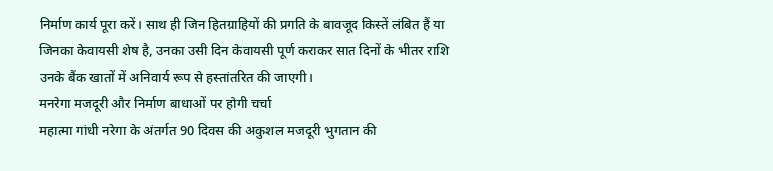निर्माण कार्य पूरा करें। साथ ही जिन हितग्राहियों की प्रगति के बावजूद किस्तें लंबित हैं या जिनका केवायसी शेष है, उनका उसी दिन केवायसी पूर्ण कराकर सात दिनों के भीतर राशि उनके बैंक खातों में अनिवार्य रूप से हस्तांतरित की जाएगी।
मनरेगा मजदूरी और निर्माण बाधाओं पर होगी चर्चा
महात्मा गांधी नरेगा के अंतर्गत 90 दिवस की अकुशल मजदूरी भुगतान की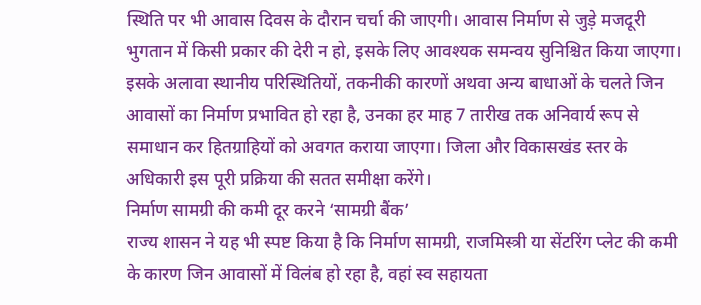स्थिति पर भी आवास दिवस के दौरान चर्चा की जाएगी। आवास निर्माण से जुड़े मजदूरी भुगतान में किसी प्रकार की देरी न हो, इसके लिए आवश्यक समन्वय सुनिश्चित किया जाएगा। इसके अलावा स्थानीय परिस्थितियों, तकनीकी कारणों अथवा अन्य बाधाओं के चलते जिन आवासों का निर्माण प्रभावित हो रहा है, उनका हर माह 7 तारीख तक अनिवार्य रूप से समाधान कर हितग्राहियों को अवगत कराया जाएगा। जिला और विकासखंड स्तर के अधिकारी इस पूरी प्रक्रिया की सतत समीक्षा करेंगे।
निर्माण सामग्री की कमी दूर करने ‘सामग्री बैंक’
राज्य शासन ने यह भी स्पष्ट किया है कि निर्माण सामग्री, राजमिस्त्री या सेंटरिंग प्लेट की कमी के कारण जिन आवासों में विलंब हो रहा है, वहां स्व सहायता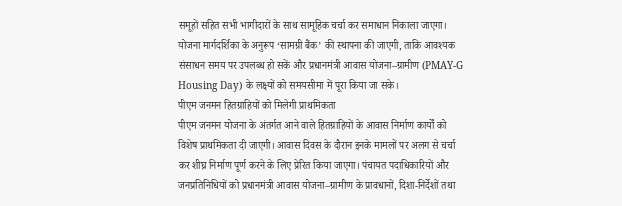समूहों सहित सभी भागीदारों के साथ सामूहिक चर्चा कर समाधान निकाला जाएगा। योजना मार्गदर्शिका के अनुरूप ‘सामग्री बैंक’ की स्थापना की जाएगी, ताकि आवश्यक संसाधन समय पर उपलब्ध हो सकें और प्रधानमंत्री आवास योजना–ग्रामीण (PMAY-G Housing Day) के लक्ष्यों को समयसीमा में पूरा किया जा सके।
पीएम जनमन हितग्राहियों को मिलेगी प्राथमिकता
पीएम जनमन योजना के अंतर्गत आने वाले हितग्राहियों के आवास निर्माण कार्यों को विशेष प्राथमिकता दी जाएगी। आवास दिवस के दौरान इनके मामलों पर अलग से चर्चा कर शीघ्र निर्माण पूर्ण करने के लिए प्रेरित किया जाएगा। पंचायत पदाधिकारियों और जनप्रतिनिधियों को प्रधानमंत्री आवास योजना–ग्रामीण के प्रावधानों, दिशा-निर्देशों तथा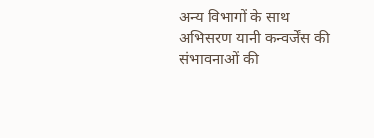अन्य विभागों के साथ अभिसरण यानी कन्वर्जेंस की संभावनाओं की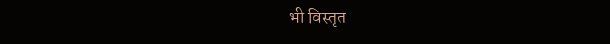भी विस्तृत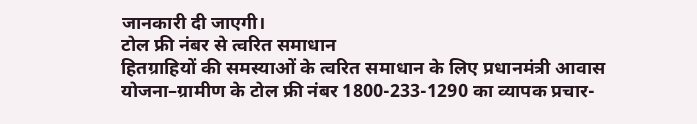जानकारी दी जाएगी।
टोल फ्री नंबर से त्वरित समाधान
हितग्राहियों की समस्याओं के त्वरित समाधान के लिए प्रधानमंत्री आवास योजना–ग्रामीण के टोल फ्री नंबर 1800-233-1290 का व्यापक प्रचार-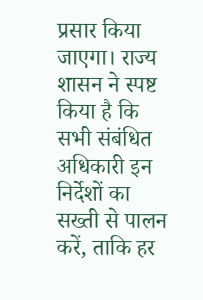प्रसार किया जाएगा। राज्य शासन ने स्पष्ट किया है कि सभी संबंधित अधिकारी इन निर्देशों का सख्ती से पालन करें, ताकि हर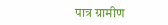पात्र ग्रामीण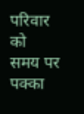परिवार को समय पर पक्का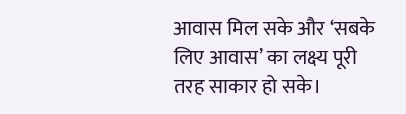आवास मिल सके और ‘सबके लिए आवास’ का लक्ष्य पूरी तरह साकार हो सके।